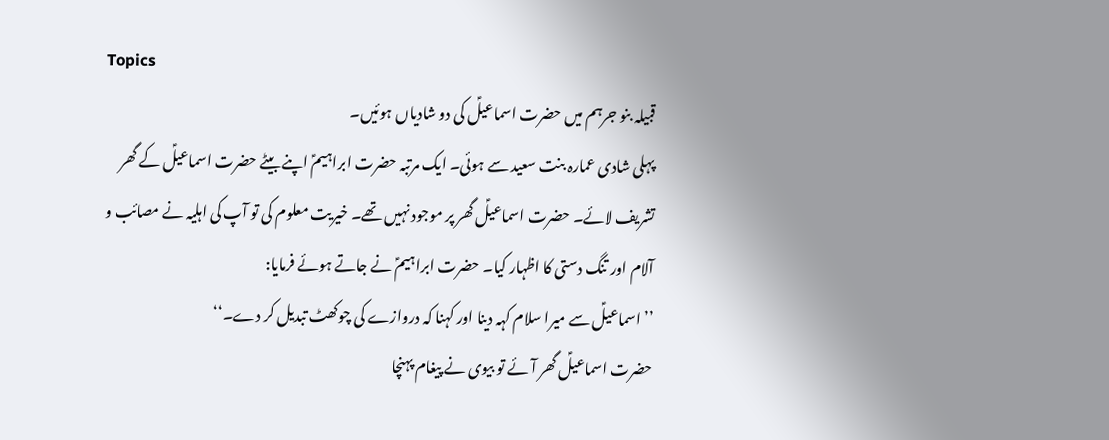Topics
قبیلہ بنو جرہم میں حضرت اسماعیلؑ کی دو شادیاں ہوئیں۔
پہلی شادی عمارہ بنت سعید سے ہوئی۔ ایک مرتبہ حضرت ابراہیمؑ اپنے بیٹے حضرت اسماعیلؑ کے گھر تشریف لائے۔ حضرت اسماعیلؑ گھر پر موجود نہیں تھے۔ خیریت معلوم کی تو آپ کی اہلیہ نے مصائب و آلام اور تنگ دستی کا اظہار کیا۔ حضرت ابراہیمؑ نے جاتے ہوئے فرمایا:
’’اسماعیلؑ سے میرا سلام کہہ دینا اور کہنا کہ دروازے کی چوکھٹ تبدیل کر دے۔‘‘
حضرت اسماعیلؑ گھر آئے تو بیوی نے پیغام پہنچا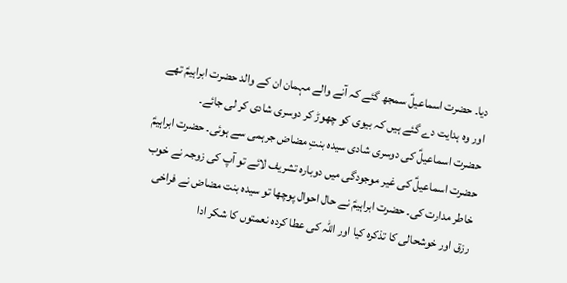دیا۔ حضرت اسماعیلؑ سمجھ گئے کہ آنے والے مہمان ان کے والد حضرت ابراہیمؑ تھے اور وہ ہدایت دے گئے ہیں کہ بیوی کو چھوڑ کر دوسری شادی کر لی جائے۔
حضرت اسماعیلؑ کی دوسری شادی سیدہ بنتِ مضاض جرہمی سے ہوئی۔ حضرت ابراہیمؑ حضرت اسماعیلؑ کی غیر موجودگی میں دوبارہ تشریف لائے تو آپ کی زوجہ نے خوب خاطر مدارت کی۔ حضرت ابراہیمؑ نے حال احوال پوچھا تو سیدہ بنت مضاض نے فراخی رزق اور خوشحالی کا تذکرہ کیا اور اللہ کی عطا کردہ نعمتوں کا شکر ادا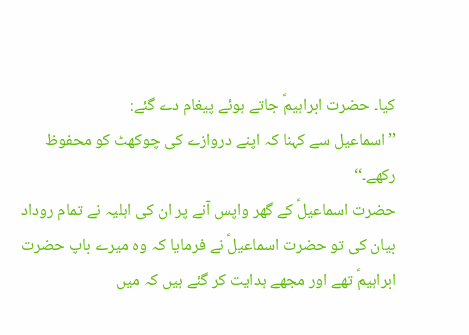کیا۔ حضرت ابراہیمؑ جاتے ہوئے پیغام دے گئے:
’’اسماعیل سے کہنا کہ اپنے دروازے کی چوکھٹ کو محفوظ رکھے۔‘‘
حضرت اسماعیلؑ کے گھر واپس آنے پر ان کی اہلیہ نے تمام روداد بیان کی تو حضرت اسماعیلؑ نے فرمایا کہ وہ میرے باپ حضرت ابراہیمؑ تھے اور مجھے ہدایت کر گئے ہیں کہ میں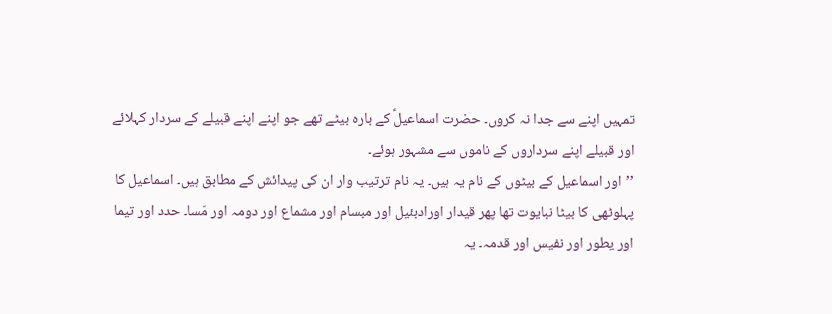تمہیں اپنے سے جدا نہ کروں۔ حضرت اسماعیلؑ کے بارہ بیٹے تھے جو اپنے اپنے قبیلے کے سردار کہلائے اور قبیلے اپنے سرداروں کے ناموں سے مشہور ہوئے۔
’’اور اسماعیل کے بیٹوں کے نام یہ ہیں۔ یہ نام ترتیب وار ان کی پیدائش کے مطابق ہیں۔ اسماعیل کا پہلوٹھی کا بیٹا نبایوت تھا پھر قیدار اورادبئیل اور مبسام اور مشماع اور دومہ اور مّسا۔ حدد اور تیما اور یطور اور نفیس اور قدمہ۔ یہ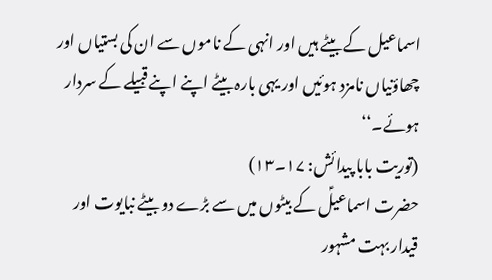اسماعیل کے بیٹے ہیں اور انہی کے ناموں سے ان کی بستیاں اور چھاؤنیاں نامزد ہوئیں اور یہی بارہ بیٹے اپنے اپنے قبیلے کے سردار ہوئے۔‘‘
(توریت بابا پیدائش: ۱۷۔۱۳)
حضرت اسماعیلؑ کے بیٹوں میں سے بڑے دو بیٹے نبایوت اور قیدار بہت مشہور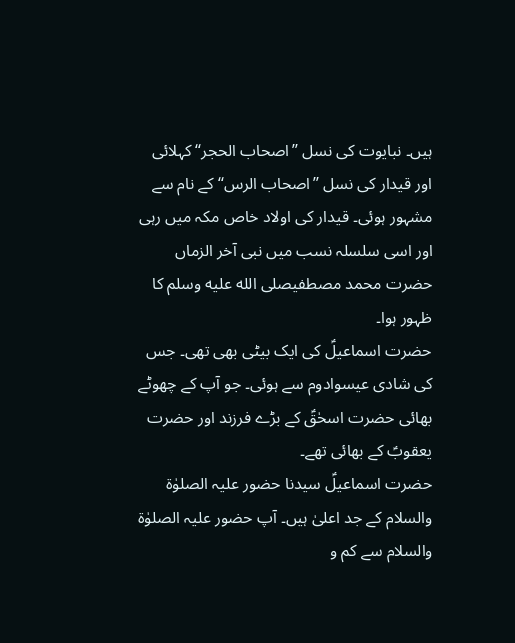ہیں۔ نبایوت کی نسل ’’اصحاب الحجر‘‘ کہلائی اور قیدار کی نسل ’’اصحاب الرس‘‘ کے نام سے مشہور ہوئی۔ قیدار کی اولاد خاص مکہ میں رہی اور اسی سلسلہ نسب میں نبی آخر الزماں حضرت محمد مصطفیصلى الله عليه وسلم کا ظہور ہوا۔
حضرت اسماعیلؑ کی ایک بیٹی بھی تھی۔ جس کی شادی عیسوادوم سے ہوئی۔ جو آپ کے چھوٹے بھائی حضرت اسحٰقؑ کے بڑے فرزند اور حضرت یعقوبؑ کے بھائی تھے۔
حضرت اسماعیلؑ سیدنا حضور علیہ الصلوٰۃ والسلام کے جد اعلیٰ ہیں۔ آپ حضور علیہ الصلوٰۃ والسلام سے کم و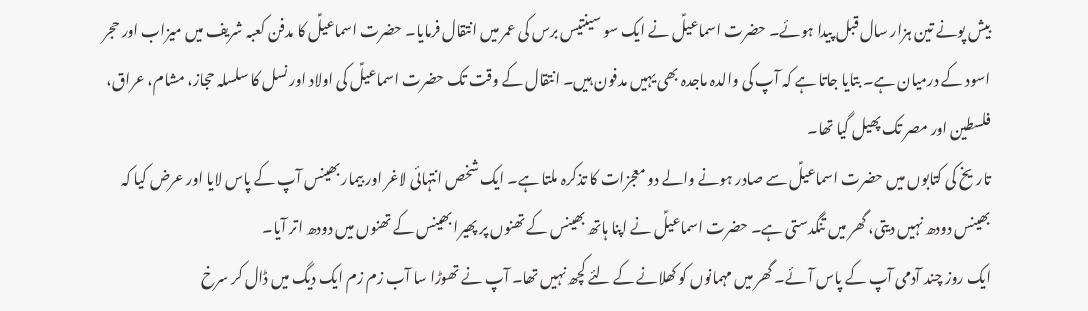بیش پونے تین ہزار سال قبل پیدا ہوئے۔ حضرت اسماعیلؑ نے ایک سو سینتیس برس کی عمر میں انتقال فرمایا۔ حضرت اسماعیلؑ کا مدفن کعبہ شریف میں میزاب اور حجر اسود کے درمیان ہے۔ بتایا جاتا ہے کہ آپ کی والدہ ماجدہ بھی یہیں مدفون ہیں۔ انتقال کے وقت تک حضرت اسماعیلؑ کی اولاد اور نسل کا سلسلہ حجاز، مشام، عراق، فلسطین اور مصر تک پھیل گیا تھا۔
تاریخ کی کتابوں میں حضرت اسماعیلؑ سے صادر ہونے والے دو معجزات کا تذکرہ ملتا ہے۔ ایک شخص انتہائی لاغر اور بیمار بھینس آپ کے پاس لایا اور عرض کیا کہ بھینس دودھ نہیں دیتی، گھر میں تنگدستی ہے۔ حضرت اسماعیلؑ نے اپنا ہاتھ بھینس کے تھنوں پر پھیرا بھینس کے تھنوں میں دودھ اتر آیا۔
ایک روز چند آدمی آپ کے پاس آئے۔ گھر میں مہمانوں کو کھلانے کے لئے کچھ نہیں تھا۔ آپ نے تھوڑا سا آب زم زم ایک دیگ میں ڈال کر سرخ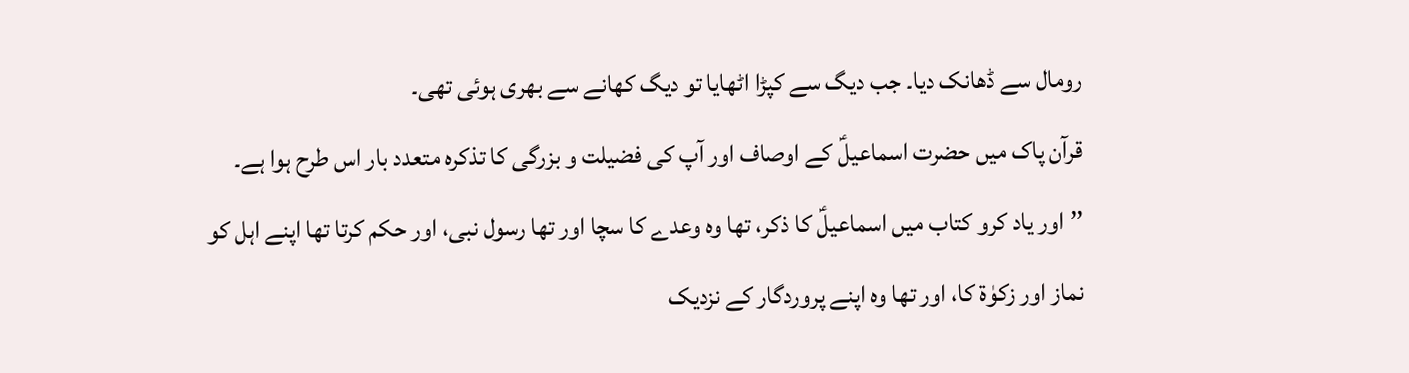رومال سے ڈھانک دیا۔ جب دیگ سے کپڑا اٹھایا تو دیگ کھانے سے بھری ہوئی تھی۔
قرآن پاک میں حضرت اسماعیلؑ کے اوصاف اور آپ کی فضیلت و بزرگی کا تذکرہ متعدد بار اس طرح ہوا ہے۔
’’اور یاد کرو کتاب میں اسماعیلؑ کا ذکر، تھا وہ وعدے کا سچا اور تھا رسول نبی، اور حکم کرتا تھا اپنے اہل کو نماز اور زکوٰۃ کا، اور تھا وہ اپنے پروردگار کے نزدیک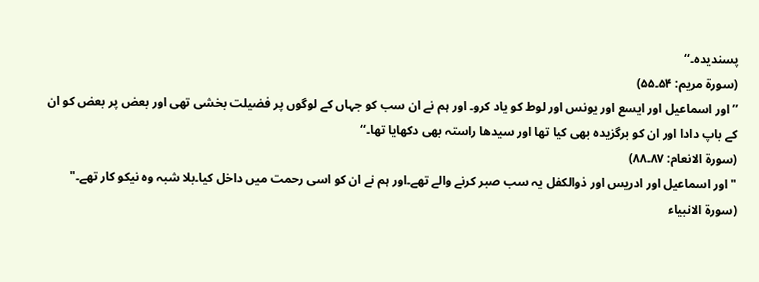پسندیدہ۔‘‘
(سورۃ مریم: ۵۴۔۵۵)
’’اور اسماعیل اور ایسع اور یونس اور لوط کو یاد کرو۔ اور ہم نے ان سب کو جہاں کے لوگوں پر فضیلت بخشی تھی اور بعض پر بعض کو ان کے باپ دادا اور ان کو برگزیدہ بھی کیا تھا اور سیدھا راستہ بھی دکھایا تھا۔‘‘
(سورۃ الانعام: ۸۷۔۸۸)
"اور اسماعیل اور ادریس اور ذوالکفل یہ سب صبر کرنے والے تھے۔اور ہم نے ان کو اسی رحمت میں داخل کیا۔بلا شبہ وہ نیکو کار تھے۔"
(سورۃ الانبیاء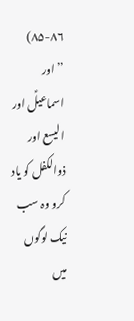۸۵-۸۶)
’’اور اسماعیلؑ اور الیسع اور ذوالکفل کو یاد کرو وہ سب نیک لوگوں میں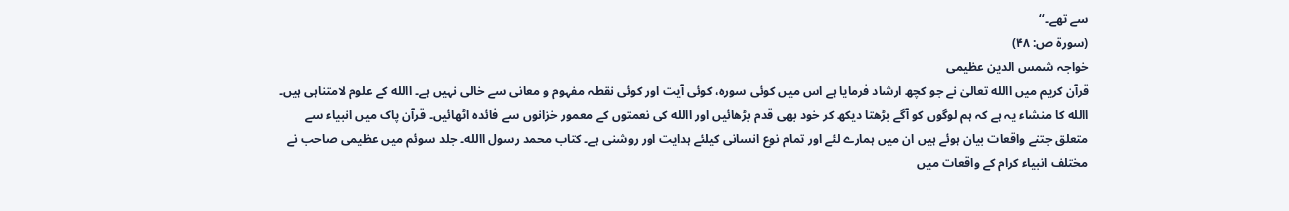سے تھے۔‘‘
(سورۃ ص: ۴۸)
خواجہ شمس الدین عظیمی
قرآن کریم میں االله تعالیٰ نے جو کچھ ارشاد فرمایا ہے اس میں کوئی سورہ، کوئی آیت اور کوئی نقطہ مفہوم و معانی سے خالی نہیں ہے۔ االله کے علوم لامتناہی ہیں۔ االله کا منشاء یہ ہے کہ ہم لوگوں کو آگے بڑھتا دیکھ کر خود بھی قدم بڑھائیں اور االله کی نعمتوں کے معمور خزانوں سے فائدہ اٹھائیں۔ قرآن پاک میں انبیاء سے متعلق جتنے واقعات بیان ہوئے ہیں ان میں ہمارے لئے اور تمام نوع انسانی کیلئے ہدایت اور روشنی ہے۔ کتاب محمد رسول االله۔ جلد سوئم میں عظیمی صاحب نے مختلف انبیاء کرام کے واقعات میں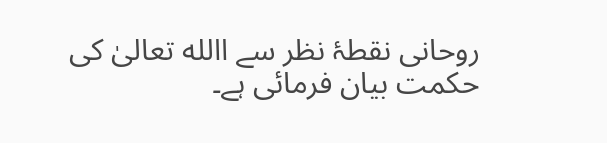روحانی نقطۂ نظر سے االله تعالیٰ کی حکمت بیان فرمائی ہے۔